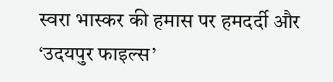स्वरा भास्कर की हमास पर हमदर्दी और ‘उदयपुर फाइल्स’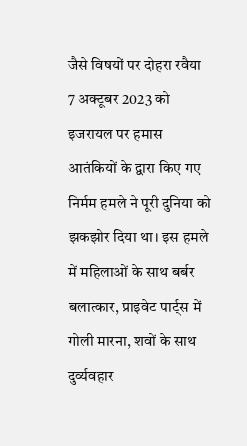जैसे विषयों पर दोहरा रवैया
7 अक्टूबर 2023 को इजरायल पर हमास आतंकियों के द्वारा किए गए निर्मम हमले ने पूरी दुनिया को झकझोर दिया था। इस हमले में महिलाओं के साथ बर्बर बलात्कार, प्राइवेट पार्ट्स में गोली मारना, शवों के साथ दुर्व्यवहार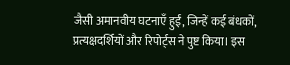जैसी अमानवीय घटनाएँ हुईं, जिन्हें कई बंधकों, प्रत्यक्षदर्शियों और रिपोर्ट्स ने पुष्ट किया। इस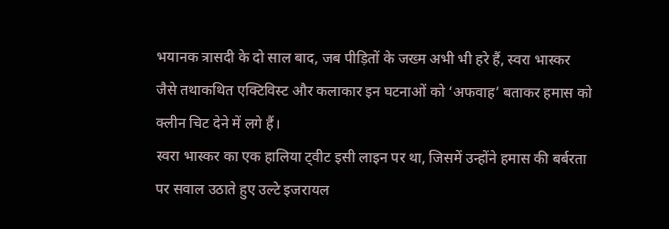भयानक त्रासदी के दो साल बाद, जब पीड़ितों के जख्म अभी भी हरे हैं, स्वरा भास्कर जैसे तथाकथित एक्टिविस्ट और कलाकार इन घटनाओं को ‘अफवाह’ बताकर हमास को क्लीन चिट देने में लगे हैं।
स्वरा भास्कर का एक हालिया ट्वीट इसी लाइन पर था, जिसमें उन्होंने हमास की बर्बरता पर सवाल उठाते हुए उल्टे इजरायल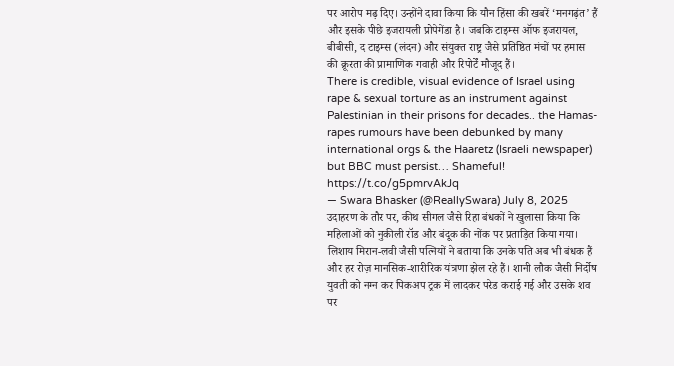पर आरोप मढ़ दिए। उन्होंने दावा किया कि यौन हिंसा की खबरें ‘मनगढ़ंत’ हैं और इसके पीछे इजरायली प्रोपेगेंडा है। जबकि टाइम्स ऑफ इजरायल, बीबीसी, द टाइम्स (लंदन) और संयुक्त राष्ट्र जैसे प्रतिष्ठित मंचों पर हमास की क्रूरता की प्रामाणिक गवाही और रिपोर्टें मौजूद हैं।
There is credible, visual evidence of Israel using rape & sexual torture as an instrument against Palestinian in their prisons for decades.. the Hamas-rapes rumours have been debunked by many international orgs & the Haaretz (Israeli newspaper) but BBC must persist… Shameful! https://t.co/g5pmrvAkJq
— Swara Bhasker (@ReallySwara) July 8, 2025
उदाहरण के तौर पर, कीथ सीगल जैसे रिहा बंधकों ने खुलासा किया कि महिलाओं को नुकीली रॉड और बंदूक की नोंक पर प्रताड़ित किया गया। लिशाय मिरान-लवी जैसी पत्नियों ने बताया कि उनके पति अब भी बंधक हैं और हर रोज़ मानसिक-शारीरिक यंत्रणा झेल रहे हैं। शानी लौक जैसी निर्दोष युवती को नग्न कर पिकअप ट्रक में लादकर परेड कराई गई और उसके शव पर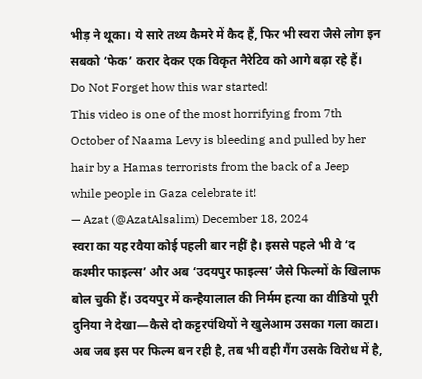भीड़ ने थूका। ये सारे तथ्य कैमरे में कैद हैं, फिर भी स्वरा जैसे लोग इन सबको ‘फेक’ करार देकर एक विकृत नैरेटिव को आगे बढ़ा रहे हैं।
Do Not Forget how this war started!
This video is one of the most horrifying from 7th October of Naama Levy is bleeding and pulled by her hair by a Hamas terrorists from the back of a Jeep while people in Gaza celebrate it!
— Azat (@AzatAlsalim) December 18, 2024
स्वरा का यह रवैया कोई पहली बार नहीं है। इससे पहले भी वे ‘द कश्मीर फाइल्स’ और अब ‘उदयपुर फाइल्स’ जैसे फिल्मों के खिलाफ बोल चुकी हैं। उदयपुर में कन्हैयालाल की निर्मम हत्या का वीडियो पूरी दुनिया ने देखा—कैसे दो कट्टरपंथियों ने खुलेआम उसका गला काटा। अब जब इस पर फिल्म बन रही है, तब भी वही गैंग उसके विरोध में है,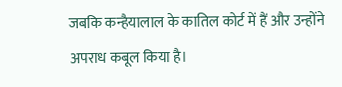जबकि कन्हैयालाल के कातिल कोर्ट में हैं और उन्होंने अपराध कबूल किया है।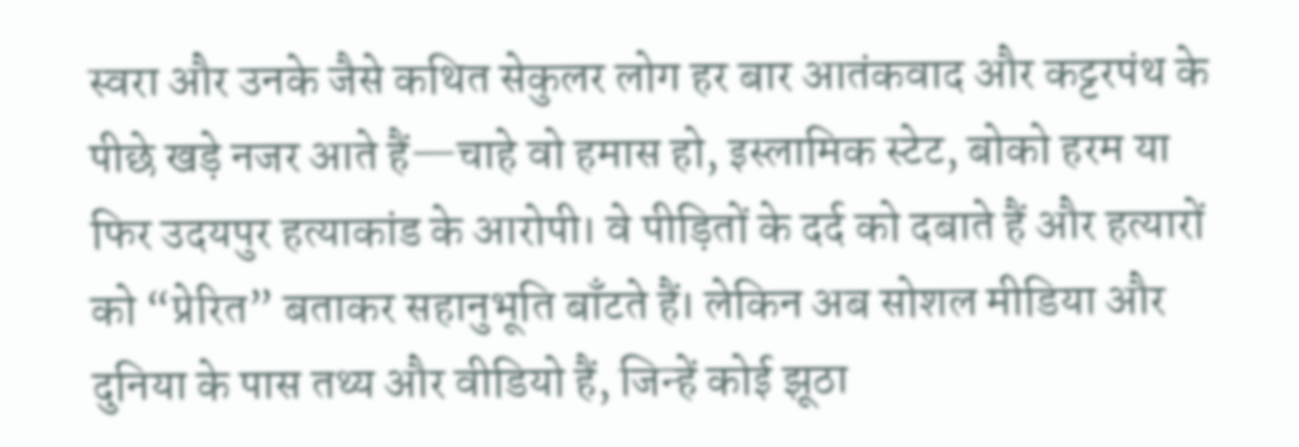स्वरा और उनके जैसे कथित सेकुलर लोग हर बार आतंकवाद और कट्टरपंथ के पीछे खड़े नजर आते हैं—चाहे वो हमास हो, इस्लामिक स्टेट, बोको हरम या फिर उदयपुर हत्याकांड के आरोपी। वे पीड़ितों के दर्द को दबाते हैं और हत्यारों को “प्रेरित” बताकर सहानुभूति बाँटते हैं। लेकिन अब सोशल मीडिया और दुनिया के पास तथ्य और वीडियो हैं, जिन्हें कोई झूठा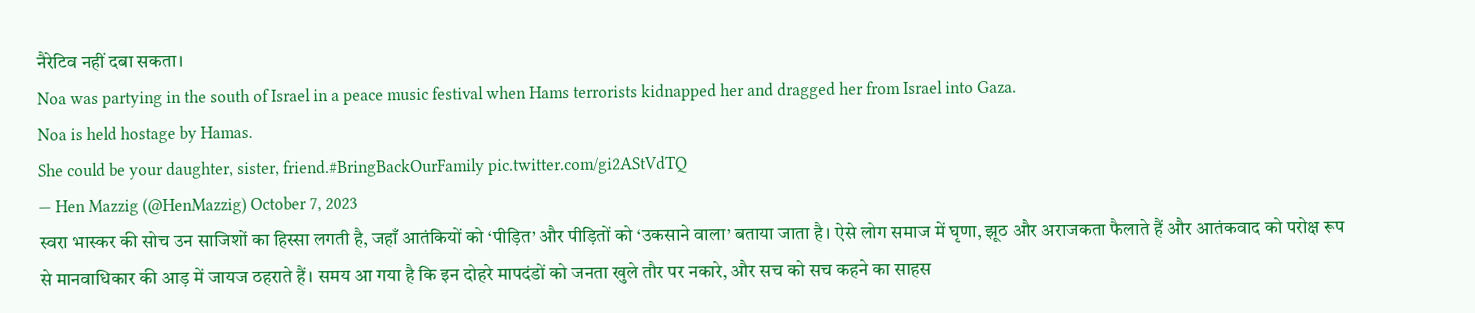नैरेटिव नहीं दबा सकता।
Noa was partying in the south of Israel in a peace music festival when Hams terrorists kidnapped her and dragged her from Israel into Gaza.
Noa is held hostage by Hamas.
She could be your daughter, sister, friend.#BringBackOurFamily pic.twitter.com/gi2AStVdTQ
— Hen Mazzig (@HenMazzig) October 7, 2023
स्वरा भास्कर की सोच उन साजिशों का हिस्सा लगती है, जहाँ आतंकियों को ‘पीड़ित’ और पीड़ितों को ‘उकसाने वाला’ बताया जाता है। ऐसे लोग समाज में घृणा, झूठ और अराजकता फैलाते हैं और आतंकवाद को परोक्ष रूप से मानवाधिकार की आड़ में जायज ठहराते हैं। समय आ गया है कि इन दोहरे मापदंडों को जनता खुले तौर पर नकारे, और सच को सच कहने का साहस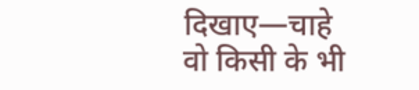दिखाए—चाहे वो किसी के भी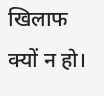खिलाफ क्यों न हो।